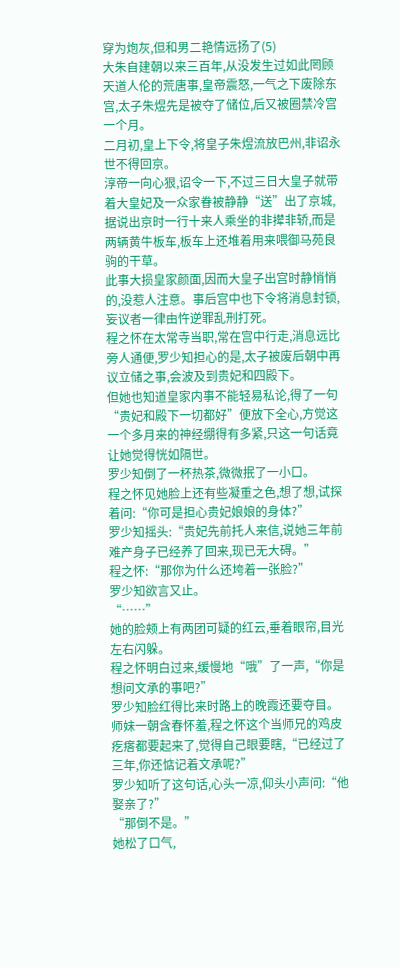穿为炮灰,但和男二艳情远扬了(5)
大朱自建朝以来三百年,从没发生过如此罔顾天道人伦的荒唐事,皇帝震怒,一气之下废除东宫,太子朱煜先是被夺了储位,后又被圈禁冷宫一个月。
二月初,皇上下令,将皇子朱煜流放巴州,非诏永世不得回京。
淳帝一向心狠,诏令一下,不过三日大皇子就带着大皇妃及一众家眷被静静“送”出了京城,据说出京时一行十来人乘坐的非撵非轿,而是两辆黄牛板车,板车上还堆着用来喂御马苑良驹的干草。
此事大损皇家颜面,因而大皇子出宫时静悄悄的,没惹人注意。事后宫中也下令将消息封锁,妄议者一律由忤逆罪乱刑打死。
程之怀在太常寺当职,常在宫中行走,消息远比旁人通便,罗少知担心的是,太子被废后朝中再议立储之事,会波及到贵妃和四殿下。
但她也知道皇家内事不能轻易私论,得了一句“贵妃和殿下一切都好”便放下全心,方觉这一个多月来的神经绷得有多紧,只这一句话竟让她觉得恍如隔世。
罗少知倒了一杯热茶,微微抿了一小口。
程之怀见她脸上还有些凝重之色,想了想,试探着问:“你可是担心贵妃娘娘的身体?”
罗少知摇头:“贵妃先前托人来信,说她三年前难产身子已经养了回来,现已无大碍。”
程之怀:“那你为什么还垮着一张脸?”
罗少知欲言又止。
“……”
她的脸颊上有两团可疑的红云,垂着眼帘,目光左右闪躲。
程之怀明白过来,缓慢地“哦”了一声,“你是想问文承的事吧?”
罗少知脸红得比来时路上的晚霞还要夺目。
师妹一朝含春怀羞,程之怀这个当师兄的鸡皮疙瘩都要起来了,觉得自己眼要瞎,“已经过了三年,你还惦记着文承呢?”
罗少知听了这句话,心头一凉,仰头小声问:“他娶亲了?”
“那倒不是。”
她松了口气,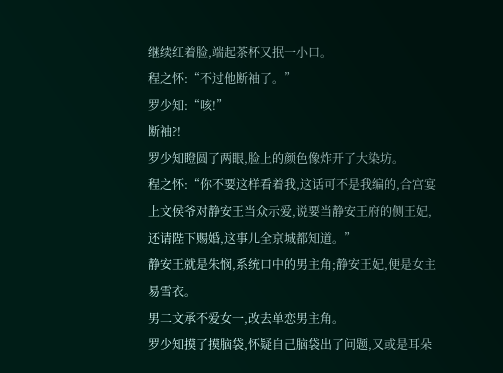继续红着脸,端起茶杯又抿一小口。
程之怀:“不过他断袖了。”
罗少知:“咳!”
断袖?!
罗少知瞪圆了两眼,脸上的颜色像炸开了大染坊。
程之怀:“你不要这样看着我,这话可不是我编的,合宫宴上文侯爷对静安王当众示爱,说要当静安王府的侧王妃,还请陛下赐婚,这事儿全京城都知道。”
静安王就是朱悯,系统口中的男主角;静安王妃,便是女主易雪衣。
男二文承不爱女一,改去单恋男主角。
罗少知摸了摸脑袋,怀疑自己脑袋出了问题,又或是耳朵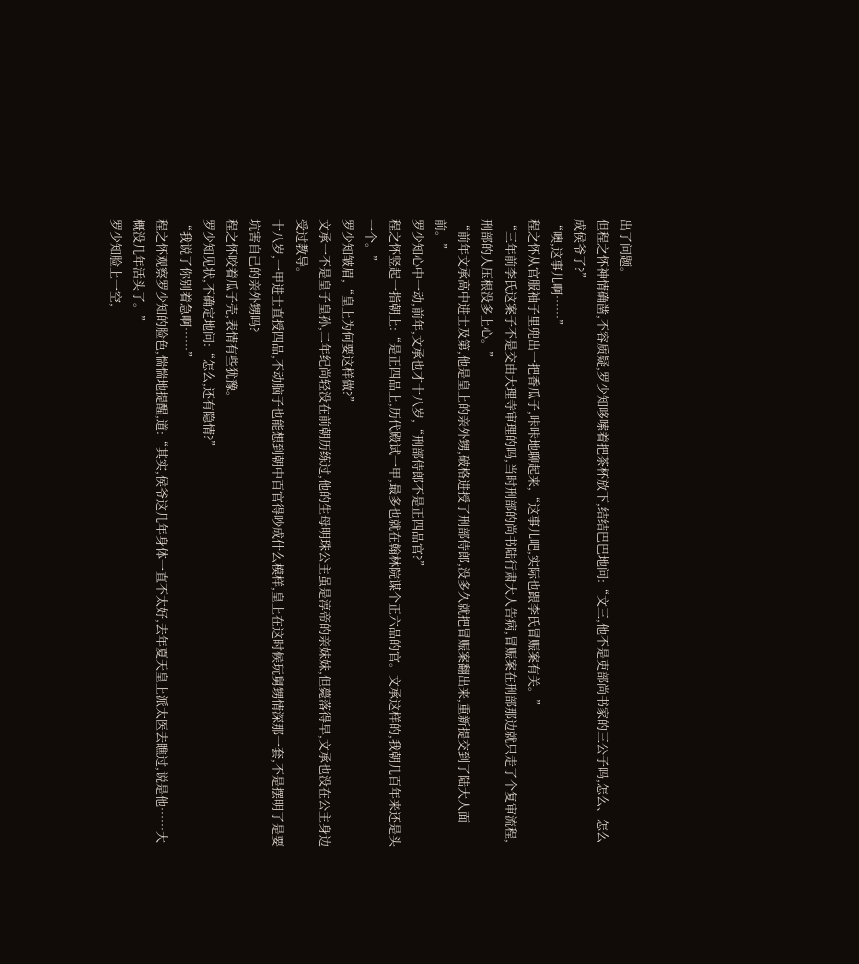出了问题。
但程之怀神情确凿,不容质疑,罗少知哆嗦着把茶杯放下,结结巴巴地问:“文三,他不是吏部尚书家的三公子吗,怎么、怎么成侯爷了?”
“噢,这事儿啊……”
程之怀从官服袖子里兜出一把香瓜子,咔咔地聊起来,“这事儿吧,实际也跟李氏冒赈案有关。”
“三年前李氏这案子不是交由大理寺审理的吗,当时刑部的尚书陆行肃大人告病,冒赈案在刑部那边就只走了个复审流程,刑部的人压根没多上心。”
“前年文承高中进士及第,他是皇上的亲外甥,破格进授了刑部侍郎,没多久就把冒赈案翻出来,重新提交到了陆大人面前。”
罗少知心中一动,前年,文承也才十八岁,“刑部侍郎不是正四品官?”
程之怀竖起一指朝上:“是正四品上,历代殿试一甲,最多也就在翰林院谋个正六品的官。文承这样的,我朝几百年来还是头一个。”
罗少知皱眉,“皇上为何要这样做?”
文承一不是皇子皇孙,二年纪尚轻没在前朝历练过,他的生母明珠公主虽是淳帝的亲妹妹,但薨落得早,文承也没在公主身边受过教导。
十八岁,一甲进士直授四品,不动脑子也能想到朝中百官得吵成什么模样,皇上在这时候玩舅甥情深那一套,不是摆明了是要坑害自己的亲外甥吗?
程之怀咬着瓜子壳,表情有些犹豫。
罗少知见状,不确定地问:“怎么,还有隐情?”
“我说了你别着急啊……”
程之怀观察罗少知的脸色,惴惴地提醒,道:“其实,侯爷这几年身体一直不太好,去年夏天皇上派太医去瞧过,说是他……大概没几年活头了。”
罗少知脸上一空,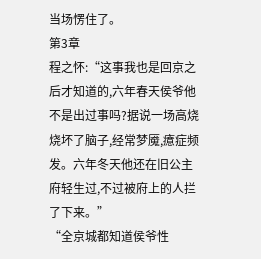当场愣住了。
第3章
程之怀:“这事我也是回京之后才知道的,六年春天侯爷他不是出过事吗?据说一场高烧烧坏了脑子,经常梦魇,癔症频发。六年冬天他还在旧公主府轻生过,不过被府上的人拦了下来。”
“全京城都知道侯爷性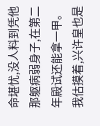命堪忧,没人料到凭他那躯病弱身子,在第二年殿试还能拿一甲。我估摸着,兴许皇也是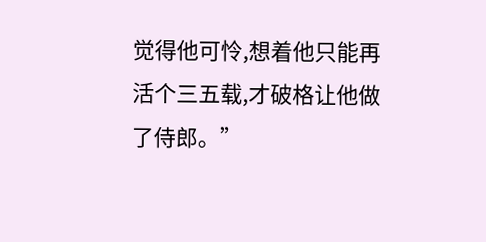觉得他可怜,想着他只能再活个三五载,才破格让他做了侍郎。”